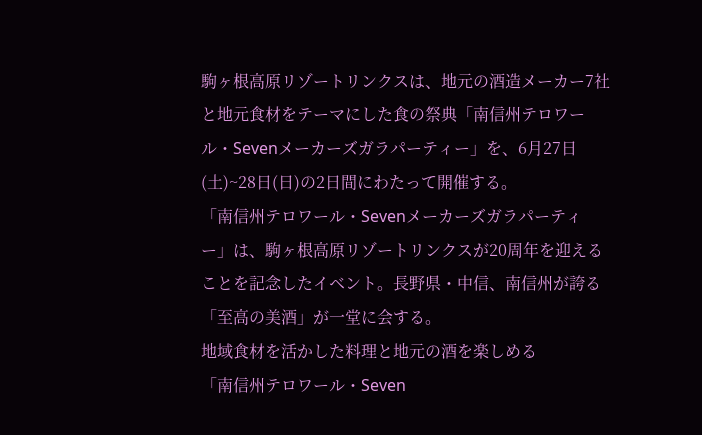駒ヶ根高原リゾートリンクスは、地元の酒造メーカー7社と地元食材をテーマにした食の祭典「南信州テロワール・Sevenメーカーズガラパーティー」を、6月27日(土)~28日(日)の2日間にわたって開催する。
「南信州テロワール・Sevenメーカーズガラパーティー」は、駒ヶ根高原リゾートリンクスが20周年を迎えることを記念したイベント。長野県・中信、南信州が誇る「至高の美酒」が一堂に会する。
地域食材を活かした料理と地元の酒を楽しめる
「南信州テロワール・Seven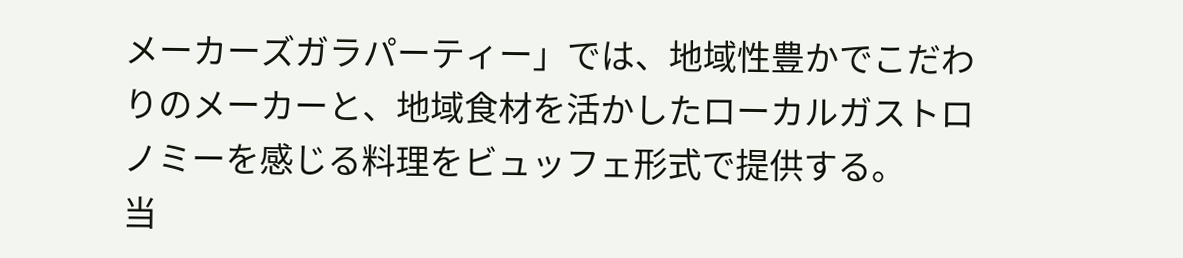メーカーズガラパーティー」では、地域性豊かでこだわりのメーカーと、地域食材を活かしたローカルガストロノミーを感じる料理をビュッフェ形式で提供する。
当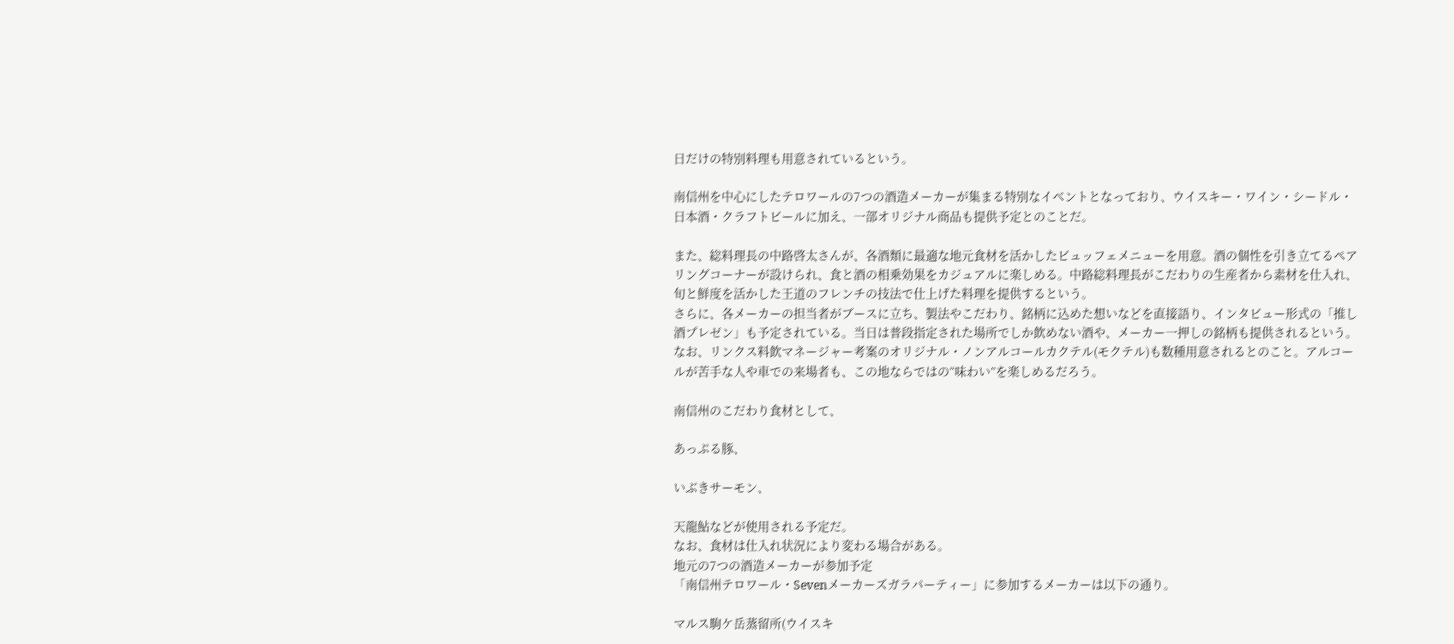日だけの特別料理も用意されているという。

南信州を中心にしたテロワールの7つの酒造メーカーが集まる特別なイベントとなっており、ウイスキー・ワイン・シードル・日本酒・クラフトビールに加え、一部オリジナル商品も提供予定とのことだ。

また、総料理長の中路啓太さんが、各酒類に最適な地元食材を活かしたビュッフェメニューを用意。酒の個性を引き立てるペアリングコーナーが設けられ、食と酒の相乗効果をカジュアルに楽しめる。中路総料理長がこだわりの生産者から素材を仕入れ、旬と鮮度を活かした王道のフレンチの技法で仕上げた料理を提供するという。
さらに、各メーカーの担当者がブースに立ち、製法やこだわり、銘柄に込めた想いなどを直接語り、インタビュー形式の「推し酒プレゼン」も予定されている。当日は普段指定された場所でしか飲めない酒や、メーカー一押しの銘柄も提供されるという。
なお、リンクス料飲マネージャー考案のオリジナル・ノンアルコールカクテル(モクテル)も数種用意されるとのこと。アルコールが苦手な人や車での来場者も、この地ならではの“味わい”を楽しめるだろう。

南信州のこだわり食材として、

あっぷる豚、

いぶきサーモン、

天龍鮎などが使用される予定だ。
なお、食材は仕入れ状況により変わる場合がある。
地元の7つの酒造メーカーが参加予定
「南信州テロワール・Sevenメーカーズガラパーティー」に参加するメーカーは以下の通り。

マルス駒ケ岳蒸留所(ウイスキ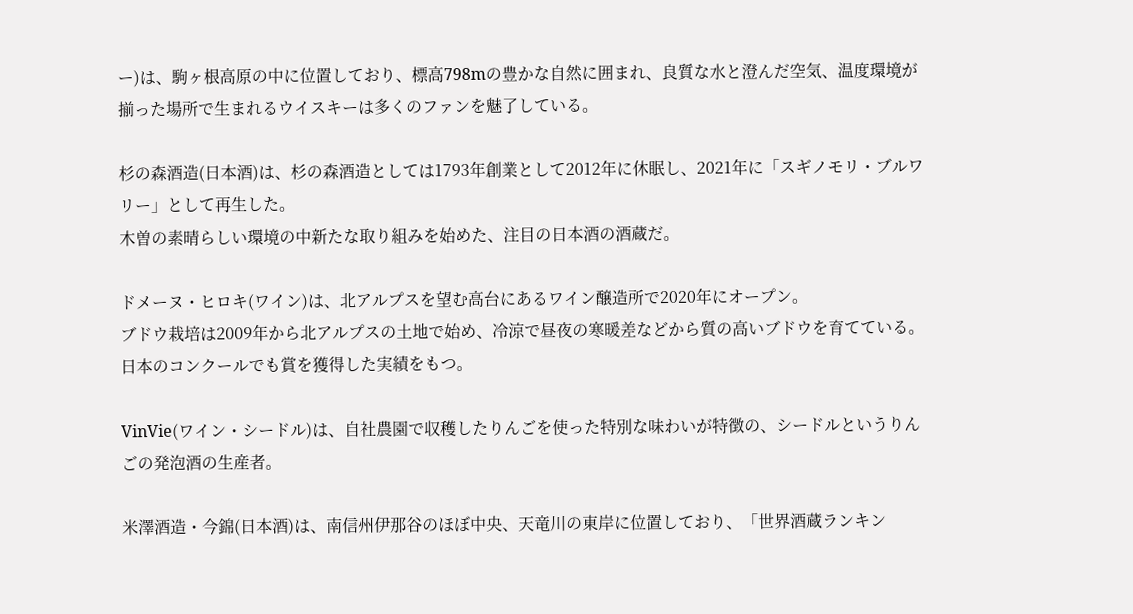ー)は、駒ヶ根高原の中に位置しており、標高798mの豊かな自然に囲まれ、良質な水と澄んだ空気、温度環境が揃った場所で生まれるウイスキーは多くのファンを魅了している。

杉の森酒造(日本酒)は、杉の森酒造としては1793年創業として2012年に休眠し、2021年に「スギノモリ・ブルワリー」として再生した。
木曽の素晴らしい環境の中新たな取り組みを始めた、注目の日本酒の酒蔵だ。

ドメーヌ・ヒロキ(ワイン)は、北アルプスを望む高台にあるワイン醸造所で2020年にオープン。
ブドウ栽培は2009年から北アルプスの土地で始め、冷涼で昼夜の寒暖差などから質の高いブドウを育てている。日本のコンクールでも賞を獲得した実績をもつ。

VinVie(ワイン・シードル)は、自社農園で収穫したりんごを使った特別な味わいが特徴の、シードルというりんごの発泡酒の生産者。

米澤酒造・今錦(日本酒)は、南信州伊那谷のほぼ中央、天竜川の東岸に位置しており、「世界酒蔵ランキン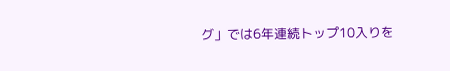グ」では6年連続トップ10入りを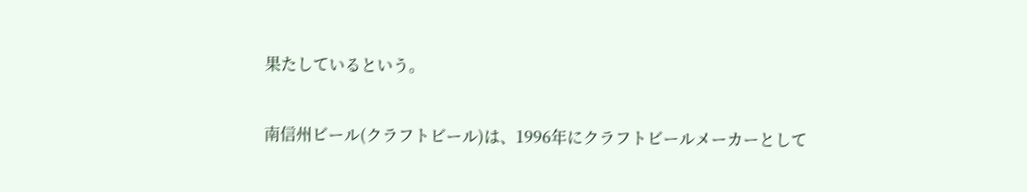果たしているという。

南信州ビール(クラフトビール)は、1996年にクラフトビールメーカーとして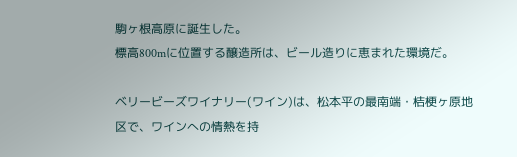駒ヶ根高原に誕生した。
標高800mに位置する醸造所は、ビール造りに恵まれた環境だ。

ベリービーズワイナリー(ワイン)は、松本平の最南端・桔梗ヶ原地区で、ワインへの情熱を持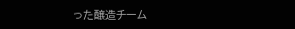った醸造チーム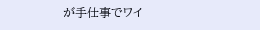が手仕事でワイ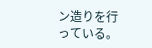ン造りを行っている。